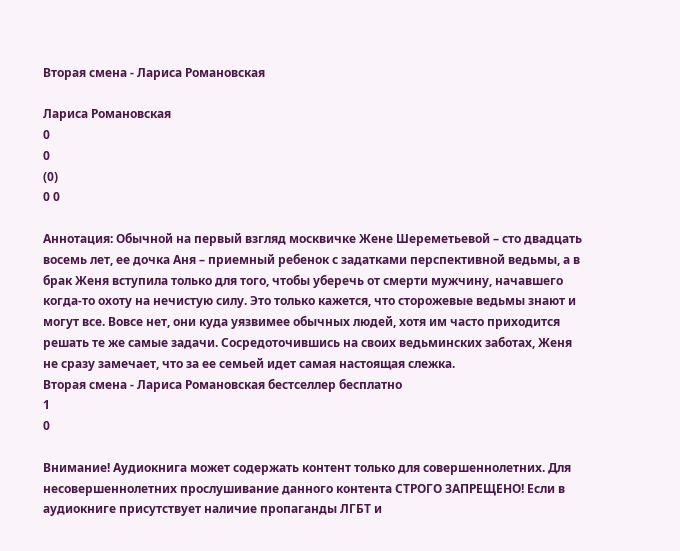Вторая смена - Лариса Романовская

Лариса Романовская
0
0
(0)
0 0

Аннотация: Обычной на первый взгляд москвичке Жене Шереметьевой – сто двадцать восемь лет, ее дочка Аня – приемный ребенок с задатками перспективной ведьмы, а в брак Женя вступила только для того, чтобы уберечь от смерти мужчину, начавшего когда-то охоту на нечистую силу. Это только кажется, что сторожевые ведьмы знают и могут все. Вовсе нет, они куда уязвимее обычных людей, хотя им часто приходится решать те же самые задачи. Сосредоточившись на своих ведьминских заботах, Женя не сразу замечает, что за ее семьей идет самая настоящая слежка.
Вторая смена - Лариса Романовская бестселлер бесплатно
1
0

Внимание! Аудиокнига может содержать контент только для совершеннолетних. Для несовершеннолетних прослушивание данного контента СТРОГО ЗАПРЕЩЕНО! Если в аудиокниге присутствует наличие пропаганды ЛГБТ и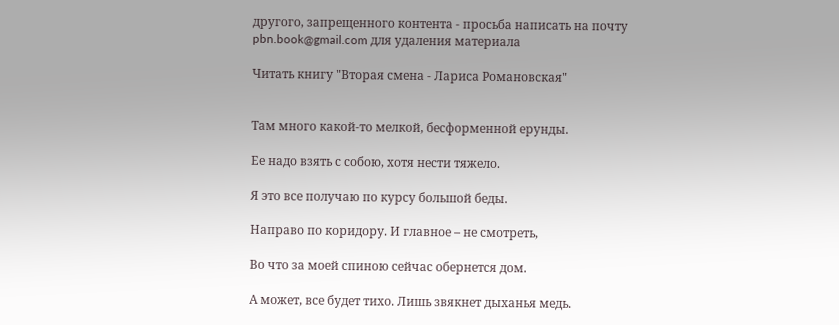другого, запрещенного контента - просьба написать на почту pbn.book@gmail.com для удаления материала

Читать книгу "Вторая смена - Лариса Романовская"


Там много какой-то мелкой, бесформенной ерунды.

Ее надо взять с собою, хотя нести тяжело.

Я это все получаю по курсу большой беды.

Направо по коридору. И главное – не смотреть,

Во что за моей спиною сейчас обернется дом.

А может, все будет тихо. Лишь звякнет дыханья медь.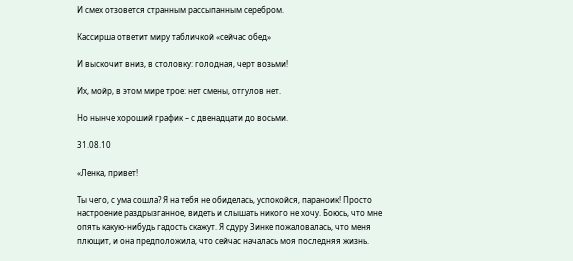И смех отзовется странным рассыпанным серебром.

Кассирша ответит миру табличкой «сейчас обед»

И выскочит вниз, в столовку: голодная, черт возьми!

Их, мойр, в этом мире трое: нет смены, отгулов нет.

Но нынче хороший график – с двенадцати до восьми.

31.08.10

«Ленка, привет!

Ты чего, с ума сошла? Я на тебя не обиделась, успокойся, параноик! Просто настроение раздрызганное, видеть и слышать никого не хочу. Боюсь, что мне опять какую-нибудь гадость скажут. Я сдуру Зинке пожаловалась, что меня плющит, и она предположила, что сейчас началась моя последняя жизнь.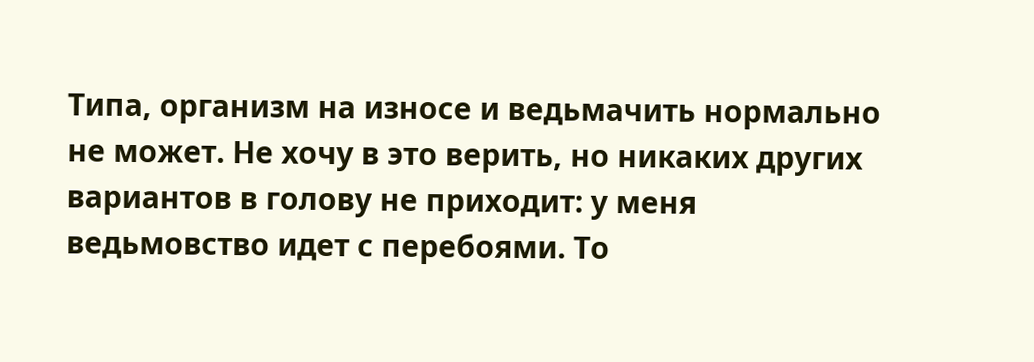Типа, организм на износе и ведьмачить нормально не может. Не хочу в это верить, но никаких других вариантов в голову не приходит: у меня ведьмовство идет с перебоями. То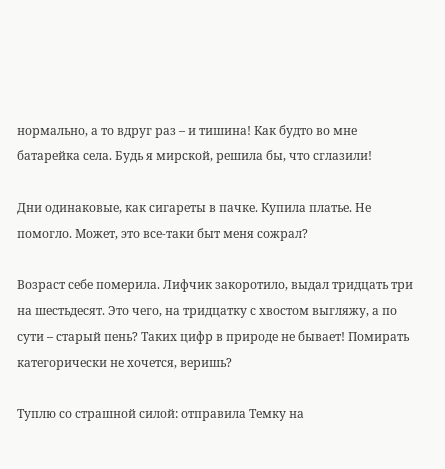нормально, а то вдруг раз – и тишина! Как будто во мне батарейка села. Будь я мирской, решила бы, что сглазили!

Дни одинаковые, как сигареты в пачке. Купила платье. Не помогло. Может, это все-таки быт меня сожрал?

Возраст себе померила. Лифчик закоротило, выдал тридцать три на шестьдесят. Это чего, на тридцатку с хвостом выгляжу, а по сути – старый пень? Таких цифр в природе не бывает! Помирать категорически не хочется, веришь?

Туплю со страшной силой: отправила Темку на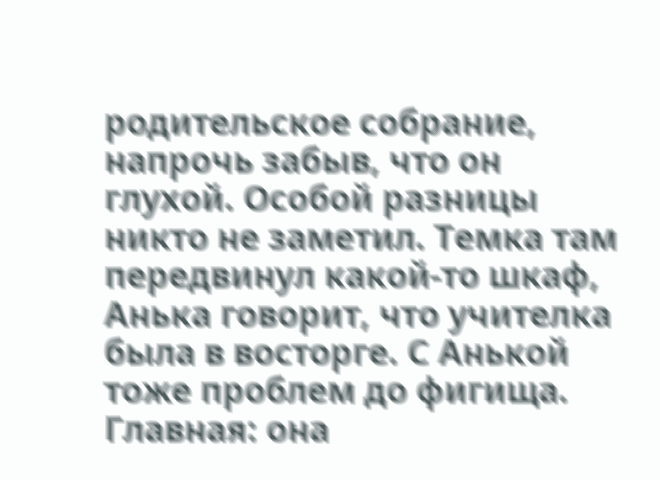родительское собрание, напрочь забыв, что он глухой. Особой разницы никто не заметил. Темка там передвинул какой-то шкаф, Анька говорит, что учителка была в восторге. С Анькой тоже проблем до фигища. Главная: она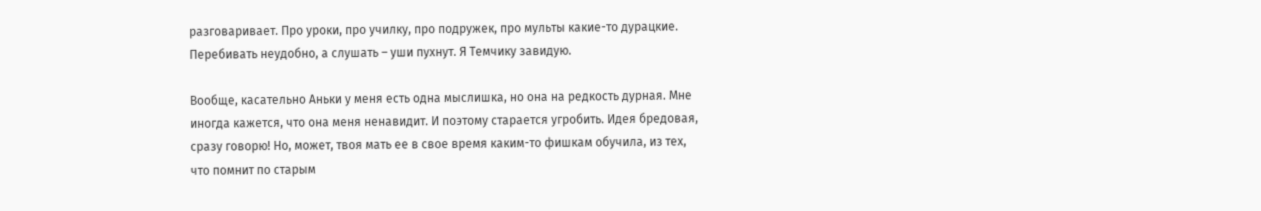разговаривает. Про уроки, про училку, про подружек, про мульты какие-то дурацкие. Перебивать неудобно, а слушать – уши пухнут. Я Темчику завидую.

Вообще, касательно Аньки у меня есть одна мыслишка, но она на редкость дурная. Мне иногда кажется, что она меня ненавидит. И поэтому старается угробить. Идея бредовая, сразу говорю! Но, может, твоя мать ее в свое время каким-то фишкам обучила, из тех, что помнит по старым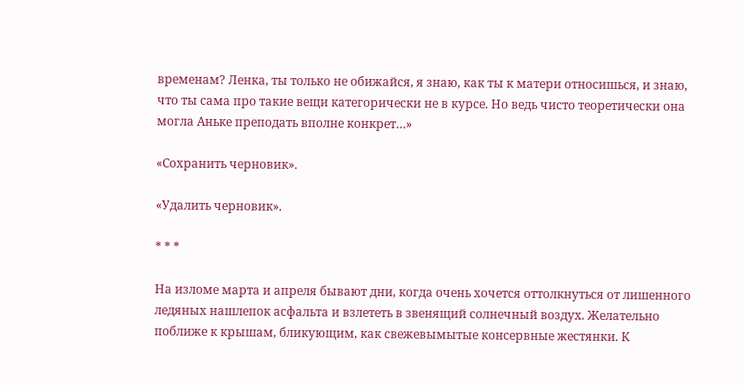временам? Ленка, ты только не обижайся, я знаю, как ты к матери относишься, и знаю, что ты сама про такие вещи категорически не в курсе. Но ведь чисто теоретически она могла Аньке преподать вполне конкрет…»

«Сохранить черновик».

«Удалить черновик».

* * *

На изломе марта и апреля бывают дни, когда очень хочется оттолкнуться от лишенного ледяных нашлепок асфальта и взлететь в звенящий солнечный воздух. Желательно поближе к крышам, бликующим, как свежевымытые консервные жестянки. К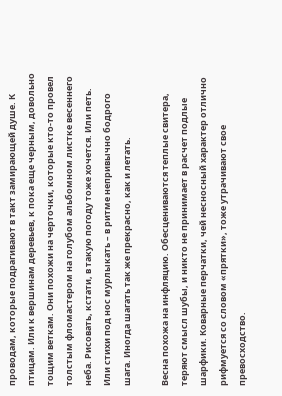проводам, которые подрагивают в такт замирающей душе. К птицам. Или к вершинам деревьев, к пока еще черным, довольно тощим веткам. Они похожи на черточки, которые кто-то провел толстым фломастером на голубом альбомном листке весеннего неба. Рисовать, кстати, в такую погоду тоже хочется. Или петь. Или стихи под нос мурлыкать – в ритме непривычно бодрого шага. Иногда шагать так же прекрасно, как и летать.

Весна похожа на инфляцию. Обесцениваются теплые свитера, теряют смысл шубы, и никто не принимает в расчет подлые шарфики. Коварные перчатки, чей несносный характер отлично рифмуется со словом «прятки», тоже утрачивают свое превосходство.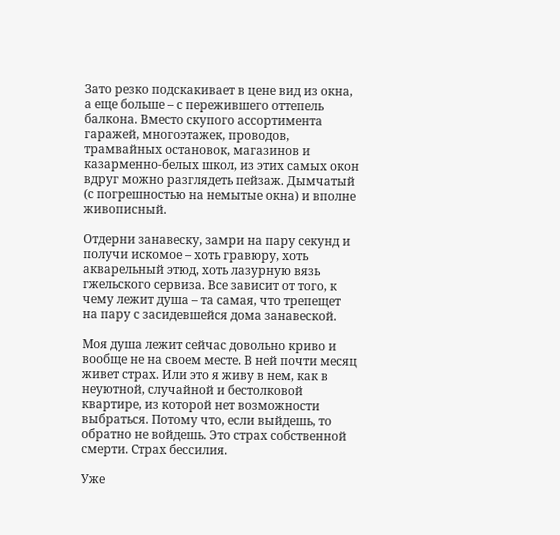Зато резко подскакивает в цене вид из окна, а еще больше – с пережившего оттепель балкона. Вместо скупого ассортимента гаражей, многоэтажек, проводов, трамвайных остановок, магазинов и казарменно-белых школ, из этих самых окон вдруг можно разглядеть пейзаж. Дымчатый (с погрешностью на немытые окна) и вполне живописный.

Отдерни занавеску, замри на пару секунд и получи искомое – хоть гравюру, хоть акварельный этюд, хоть лазурную вязь гжельского сервиза. Все зависит от того, к чему лежит душа – та самая, что трепещет на пару с засидевшейся дома занавеской.

Моя душа лежит сейчас довольно криво и вообще не на своем месте. В ней почти месяц живет страх. Или это я живу в нем, как в неуютной, случайной и бестолковой квартире, из которой нет возможности выбраться. Потому что, если выйдешь, то обратно не войдешь. Это страх собственной смерти. Страх бессилия.

Уже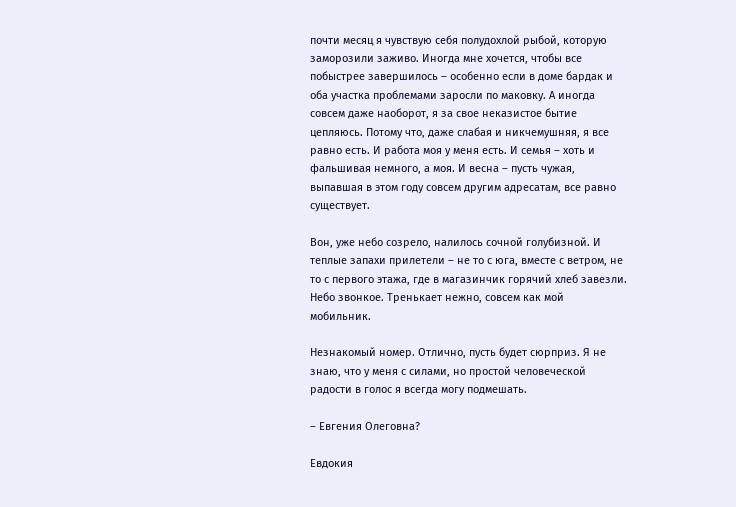почти месяц я чувствую себя полудохлой рыбой, которую заморозили заживо. Иногда мне хочется, чтобы все побыстрее завершилось – особенно если в доме бардак и оба участка проблемами заросли по маковку. А иногда совсем даже наоборот, я за свое неказистое бытие цепляюсь. Потому что, даже слабая и никчемушняя, я все равно есть. И работа моя у меня есть. И семья – хоть и фальшивая немного, а моя. И весна – пусть чужая, выпавшая в этом году совсем другим адресатам, все равно существует.

Вон, уже небо созрело, налилось сочной голубизной. И теплые запахи прилетели – не то с юга, вместе с ветром, не то с первого этажа, где в магазинчик горячий хлеб завезли. Небо звонкое. Тренькает нежно, совсем как мой мобильник.

Незнакомый номер. Отлично, пусть будет сюрприз. Я не знаю, что у меня с силами, но простой человеческой радости в голос я всегда могу подмешать.

– Евгения Олеговна?

Евдокия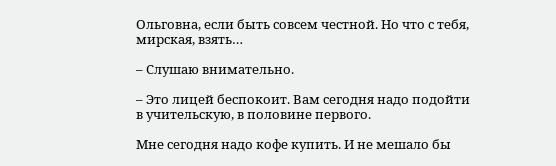Ольговна, если быть совсем честной. Но что с тебя, мирская, взять…

– Слушаю внимательно.

– Это лицей беспокоит. Вам сегодня надо подойти в учительскую, в половине первого.

Мне сегодня надо кофе купить. И не мешало бы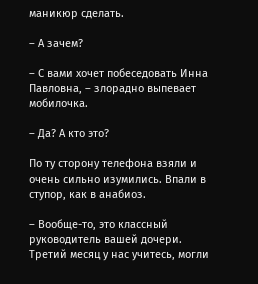маникюр сделать.

– А зачем?

– С вами хочет побеседовать Инна Павловна, – злорадно выпевает мобилочка.

– Да? А кто это?

По ту сторону телефона взяли и очень сильно изумились. Впали в ступор, как в анабиоз.

– Вообще-то, это классный руководитель вашей дочери. Третий месяц у нас учитесь, могли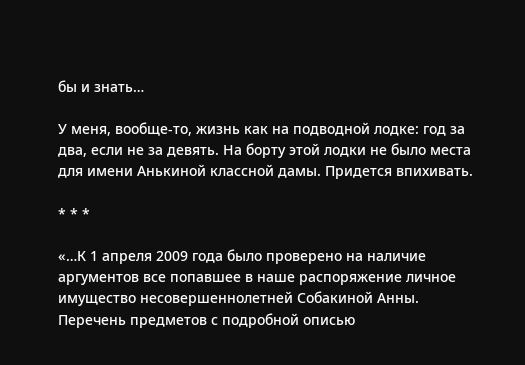бы и знать…

У меня, вообще-то, жизнь как на подводной лодке: год за два, если не за девять. На борту этой лодки не было места для имени Анькиной классной дамы. Придется впихивать.

* * *

«…К 1 апреля 2009 года было проверено на наличие аргументов все попавшее в наше распоряжение личное имущество несовершеннолетней Собакиной Анны. Перечень предметов с подробной описью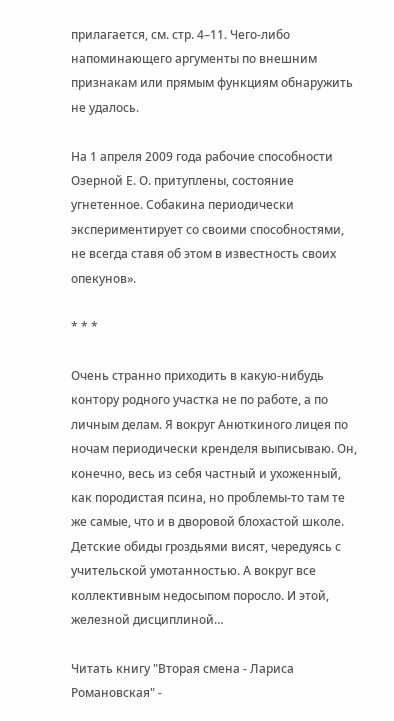прилагается, см. стр. 4–11. Чего-либо напоминающего аргументы по внешним признакам или прямым функциям обнаружить не удалось.

На 1 апреля 2009 года рабочие способности Озерной Е. О. притуплены, состояние угнетенное. Собакина периодически экспериментирует со своими способностями, не всегда ставя об этом в известность своих опекунов».

* * *

Очень странно приходить в какую-нибудь контору родного участка не по работе, а по личным делам. Я вокруг Анюткиного лицея по ночам периодически кренделя выписываю. Он, конечно, весь из себя частный и ухоженный, как породистая псина, но проблемы-то там те же самые, что и в дворовой блохастой школе. Детские обиды гроздьями висят, чередуясь с учительской умотанностью. А вокруг все коллективным недосыпом поросло. И этой, железной дисциплиной…

Читать книгу "Вторая смена - Лариса Романовская" -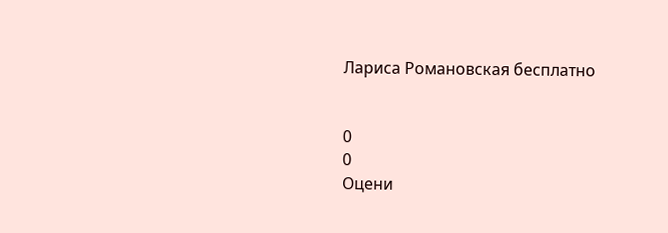Лариса Романовская бесплатно


0
0
Оцени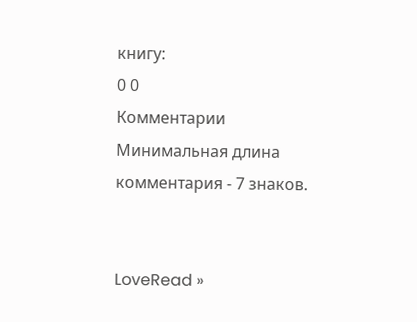книгу:
0 0
Комментарии
Минимальная длина комментария - 7 знаков.


LoveRead »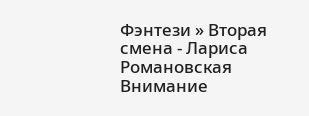Фэнтези » Вторая смена - Лариса Романовская
Внимание